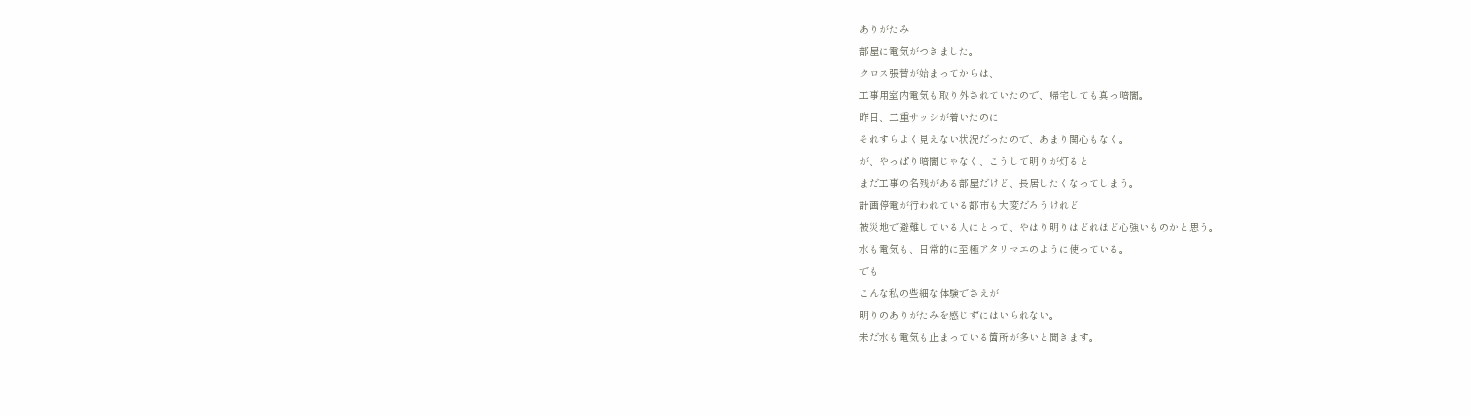ありがたみ
部屋に電気がつきました。
クロス張替が始まってからは、
工事用室内電気も取り外されていたので、帰宅しても真っ暗闇。
昨日、二重サッシが着いたのに
それすらよく見えない状況だったので、あまり関心もなく。
が、やっぱり暗闇じゃなく、こうして明りが灯ると
まだ工事の名残がある部屋だけど、長居したくなってしまう。
計画停電が行われている都市も大変だろうけれど
被災地で避難している人にとって、やはり明りはどれほど心強いものかと思う。
水も電気も、日常的に至極アタリマエのように使っている。
でも
こんな私の些細な体験でさえが
明りのありがたみを感じずにはいられない。
未だ水も電気も止まっている箇所が多いと聞きます。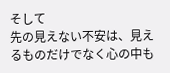そして
先の見えない不安は、見えるものだけでなく心の中も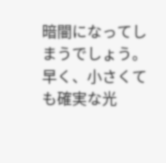暗闇になってしまうでしょう。
早く、小さくても確実な光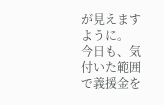が見えますように。
今日も、気付いた範囲で義援金を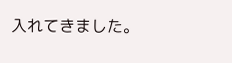入れてきました。